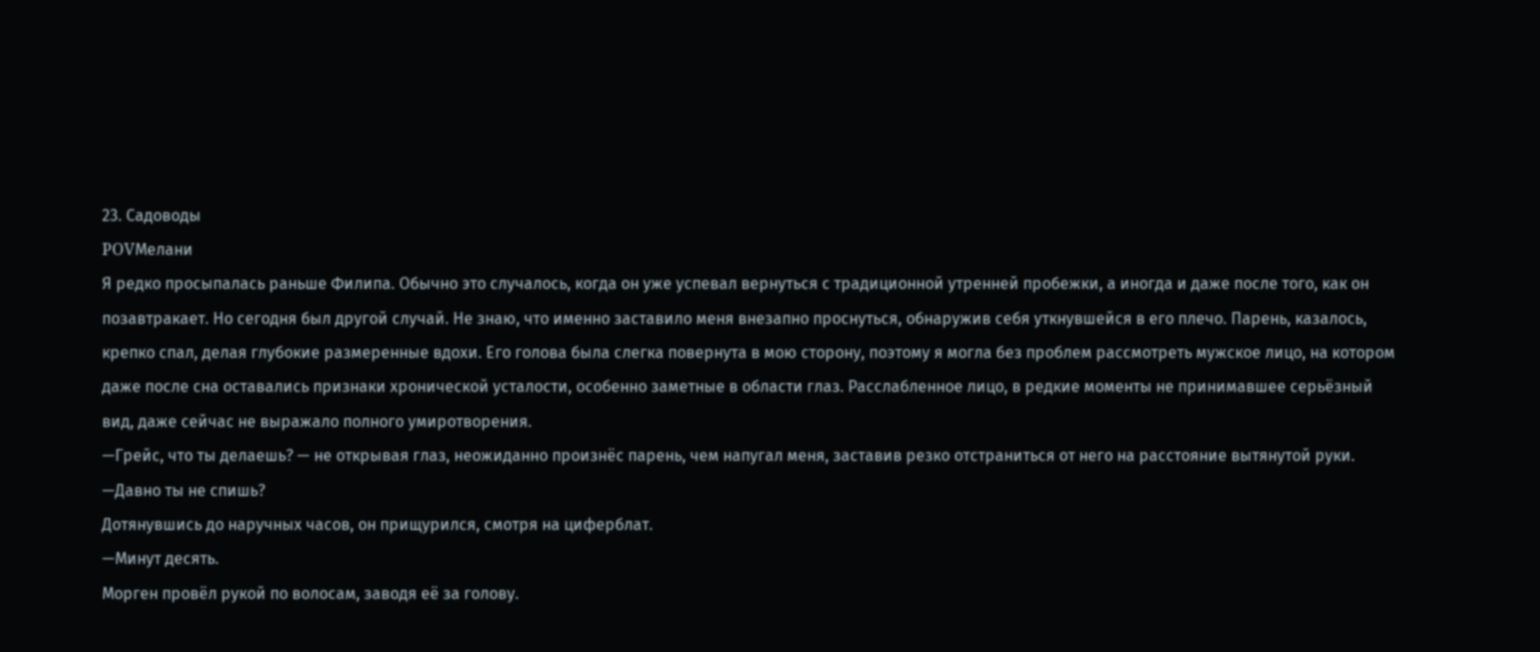23. Садоводы
POVМелани
Я редко просыпалась раньше Филипа. Обычно это случалось, когда он уже успевал вернуться с традиционной утренней пробежки, а иногда и даже после того, как он позавтракает. Но сегодня был другой случай. Не знаю, что именно заставило меня внезапно проснуться, обнаружив себя уткнувшейся в его плечо. Парень, казалось, крепко спал, делая глубокие размеренные вдохи. Его голова была слегка повернута в мою сторону, поэтому я могла без проблем рассмотреть мужское лицо, на котором даже после сна оставались признаки хронической усталости, особенно заметные в области глаз. Расслабленное лицо, в редкие моменты не принимавшее серьёзный вид, даже сейчас не выражало полного умиротворения.
—Грейс, что ты делаешь? — не открывая глаз, неожиданно произнёс парень, чем напугал меня, заставив резко отстраниться от него на расстояние вытянутой руки.
—Давно ты не спишь?
Дотянувшись до наручных часов, он прищурился, смотря на циферблат.
—Минут десять.
Морген провёл рукой по волосам, заводя её за голову.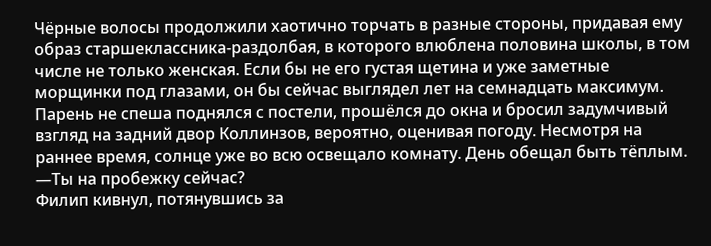Чёрные волосы продолжили хаотично торчать в разные стороны, придавая ему образ старшеклассника-раздолбая, в которого влюблена половина школы, в том числе не только женская. Если бы не его густая щетина и уже заметные морщинки под глазами, он бы сейчас выглядел лет на семнадцать максимум.
Парень не спеша поднялся с постели, прошёлся до окна и бросил задумчивый взгляд на задний двор Коллинзов, вероятно, оценивая погоду. Несмотря на раннее время, солнце уже во всю освещало комнату. День обещал быть тёплым.
—Ты на пробежку сейчас?
Филип кивнул, потянувшись за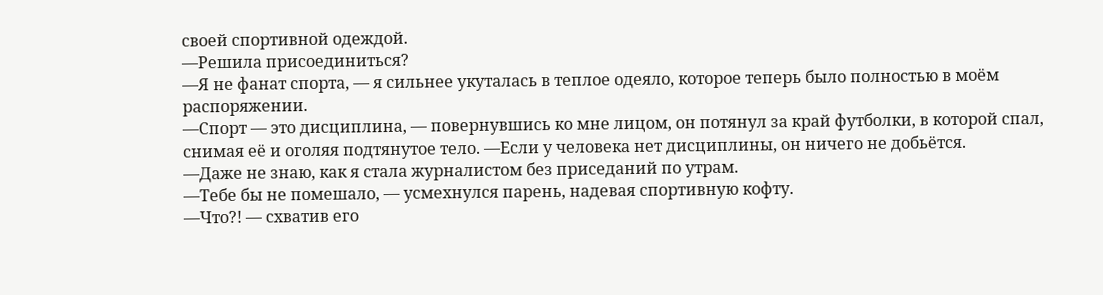своей спортивной одеждой.
—Решила присоединиться?
—Я не фанат спорта, — я сильнее укуталась в теплое одеяло, которое теперь было полностью в моём распоряжении.
—Спорт — это дисциплина, — повернувшись ко мне лицом, он потянул за край футболки, в которой спал, снимая её и оголяя подтянутое тело. —Если у человека нет дисциплины, он ничего не добьётся.
—Даже не знаю, как я стала журналистом без приседаний по утрам.
—Тебе бы не помешало, — усмехнулся парень, надевая спортивную кофту.
—Что?! — схватив его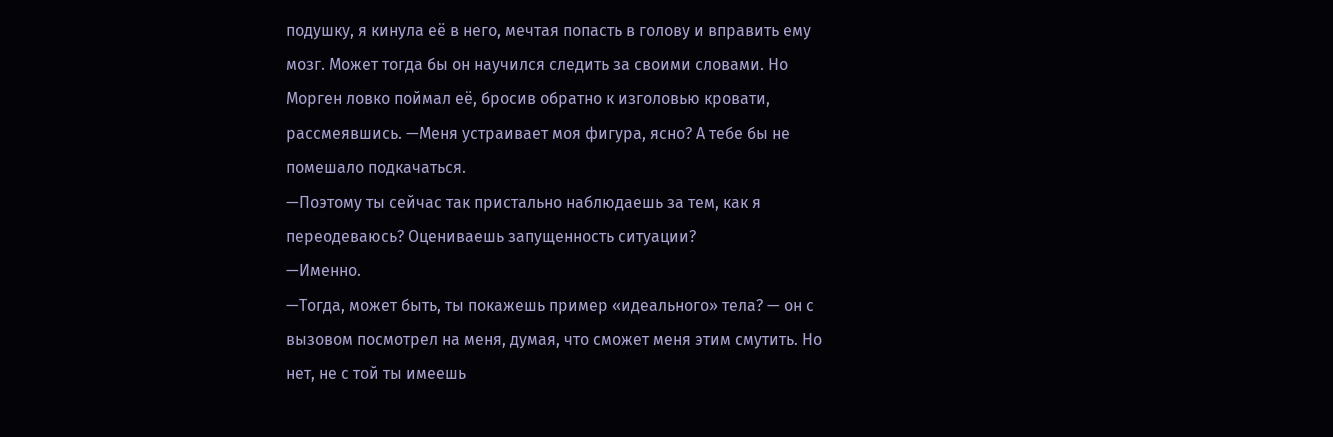подушку, я кинула её в него, мечтая попасть в голову и вправить ему мозг. Может тогда бы он научился следить за своими словами. Но Морген ловко поймал её, бросив обратно к изголовью кровати, рассмеявшись. —Меня устраивает моя фигура, ясно? А тебе бы не помешало подкачаться.
—Поэтому ты сейчас так пристально наблюдаешь за тем, как я переодеваюсь? Оцениваешь запущенность ситуации?
—Именно.
—Тогда, может быть, ты покажешь пример «идеального» тела? — он с вызовом посмотрел на меня, думая, что сможет меня этим смутить. Но нет, не с той ты имеешь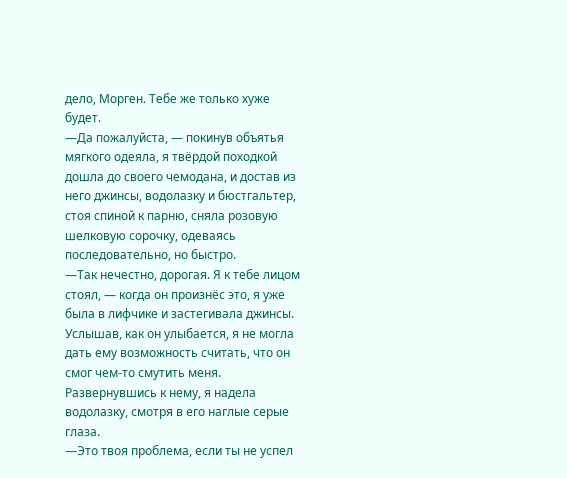дело, Морген. Тебе же только хуже будет.
—Да пожалуйста, — покинув объятья мягкого одеяла, я твёрдой походкой дошла до своего чемодана, и достав из него джинсы, водолазку и бюстгальтер, стоя спиной к парню, сняла розовую шелковую сорочку, одеваясь последовательно, но быстро.
—Так нечестно, дорогая. Я к тебе лицом стоял, — когда он произнёс это, я уже была в лифчике и застегивала джинсы. Услышав, как он улыбается, я не могла дать ему возможность считать, что он смог чем-то смутить меня. Развернувшись к нему, я надела водолазку, смотря в его наглые серые глаза.
—Это твоя проблема, если ты не успел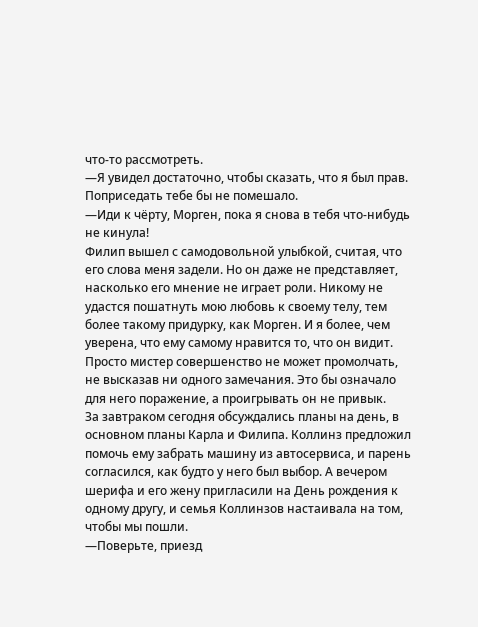что-то рассмотреть.
—Я увидел достаточно, чтобы сказать, что я был прав. Поприседать тебе бы не помешало.
—Иди к чёрту, Морген, пока я снова в тебя что-нибудь не кинула!
Филип вышел с самодовольной улыбкой, считая, что его слова меня задели. Но он даже не представляет, насколько его мнение не играет роли. Никому не удастся пошатнуть мою любовь к своему телу, тем более такому придурку, как Морген. И я более, чем уверена, что ему самому нравится то, что он видит. Просто мистер совершенство не может промолчать, не высказав ни одного замечания. Это бы означало для него поражение, а проигрывать он не привык.
За завтраком сегодня обсуждались планы на день, в основном планы Карла и Филипа. Коллинз предложил помочь ему забрать машину из автосервиса, и парень согласился, как будто у него был выбор. А вечером шерифа и его жену пригласили на День рождения к одному другу, и семья Коллинзов настаивала на том, чтобы мы пошли.
—Поверьте, приезд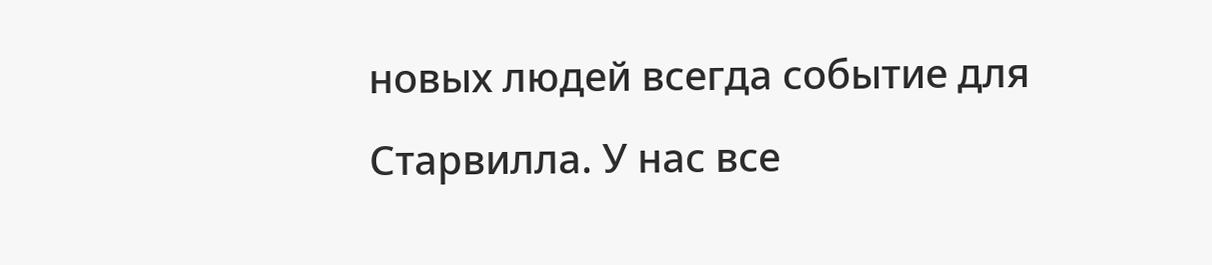новых людей всегда событие для Старвилла. У нас все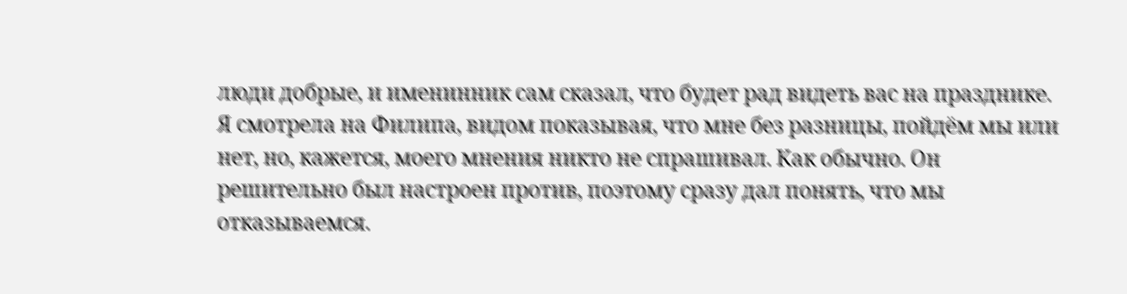люди добрые, и именинник сам сказал, что будет рад видеть вас на празднике.
Я смотрела на Филипа, видом показывая, что мне без разницы, пойдём мы или нет, но, кажется, моего мнения никто не спрашивал. Как обычно. Он решительно был настроен против, поэтому сразу дал понять, что мы отказываемся.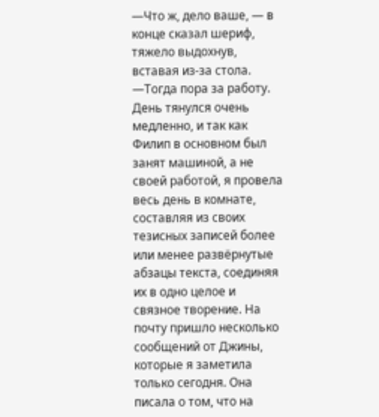—Что ж, дело ваше, — в конце сказал шериф, тяжело выдохнув, вставая из-за стола. —Тогда пора за работу.
День тянулся очень медленно, и так как Филип в основном был занят машиной, а не своей работой, я провела весь день в комнате, составляя из своих тезисных записей более или менее развёрнутые абзацы текста, соединяя их в одно целое и связное творение. На почту пришло несколько сообщений от Джины, которые я заметила только сегодня. Она писала о том, что на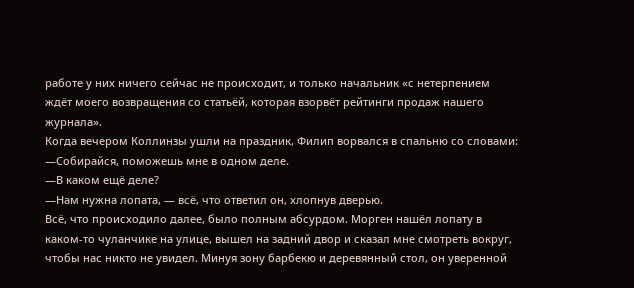работе у них ничего сейчас не происходит, и только начальник «с нетерпением ждёт моего возвращения со статьёй, которая взорвёт рейтинги продаж нашего журнала».
Когда вечером Коллинзы ушли на праздник, Филип ворвался в спальню со словами:
—Собирайся, поможешь мне в одном деле.
—В каком ещё деле?
—Нам нужна лопата, — всё, что ответил он, хлопнув дверью.
Всё, что происходило далее, было полным абсурдом. Морген нашёл лопату в каком-то чуланчике на улице, вышел на задний двор и сказал мне смотреть вокруг, чтобы нас никто не увидел. Минуя зону барбекю и деревянный стол, он уверенной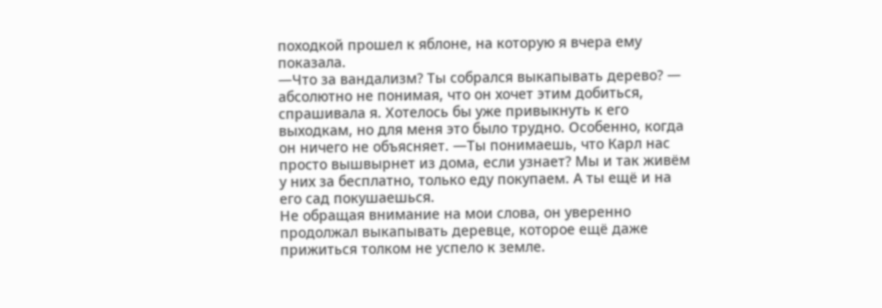походкой прошел к яблоне, на которую я вчера ему показала.
—Что за вандализм? Ты собрался выкапывать дерево? — абсолютно не понимая, что он хочет этим добиться, спрашивала я. Хотелось бы уже привыкнуть к его выходкам, но для меня это было трудно. Особенно, когда он ничего не объясняет. —Ты понимаешь, что Карл нас просто вышвырнет из дома, если узнает? Мы и так живём у них за бесплатно, только еду покупаем. А ты ещё и на его сад покушаешься.
Не обращая внимание на мои слова, он уверенно продолжал выкапывать деревце, которое ещё даже прижиться толком не успело к земле.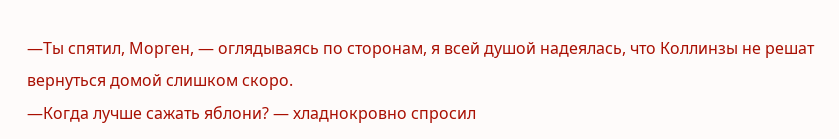—Ты спятил, Морген, — оглядываясь по сторонам, я всей душой надеялась, что Коллинзы не решат вернуться домой слишком скоро.
—Когда лучше сажать яблони? — хладнокровно спросил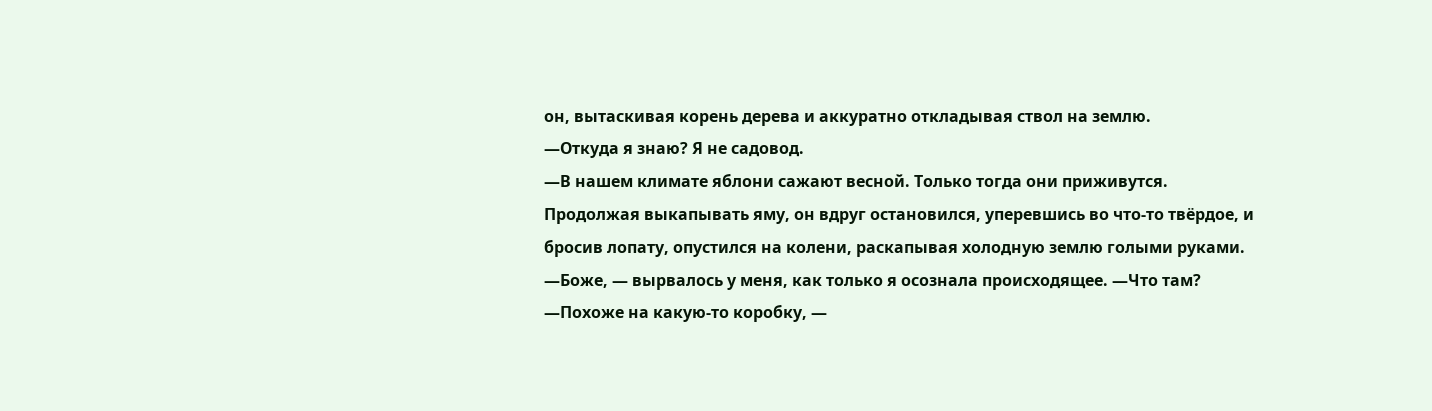он, вытаскивая корень дерева и аккуратно откладывая ствол на землю.
—Откуда я знаю? Я не садовод.
—В нашем климате яблони сажают весной. Только тогда они приживутся.
Продолжая выкапывать яму, он вдруг остановился, уперевшись во что-то твёрдое, и бросив лопату, опустился на колени, раскапывая холодную землю голыми руками.
—Боже, — вырвалось у меня, как только я осознала происходящее. —Что там?
—Похоже на какую-то коробку, —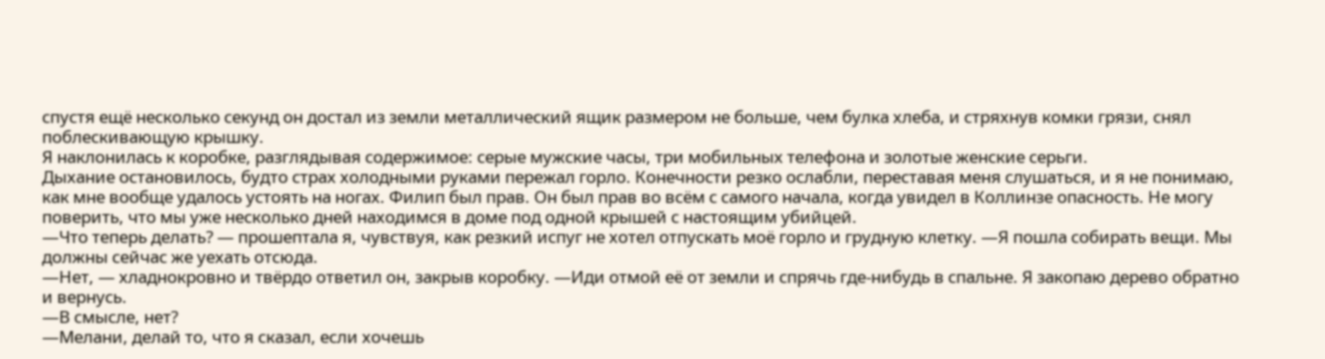спустя ещё несколько секунд он достал из земли металлический ящик размером не больше, чем булка хлеба, и стряхнув комки грязи, снял поблескивающую крышку.
Я наклонилась к коробке, разглядывая содержимое: серые мужские часы, три мобильных телефона и золотые женские серьги.
Дыхание остановилось, будто страх холодными руками пережал горло. Конечности резко ослабли, переставая меня слушаться, и я не понимаю, как мне вообще удалось устоять на ногах. Филип был прав. Он был прав во всём с самого начала, когда увидел в Коллинзе опасность. Не могу поверить, что мы уже несколько дней находимся в доме под одной крышей с настоящим убийцей.
—Что теперь делать? — прошептала я, чувствуя, как резкий испуг не хотел отпускать моё горло и грудную клетку. —Я пошла собирать вещи. Мы должны сейчас же уехать отсюда.
—Нет, — хладнокровно и твёрдо ответил он, закрыв коробку. —Иди отмой её от земли и спрячь где-нибудь в спальне. Я закопаю дерево обратно и вернусь.
—В смысле, нет?
—Мелани, делай то, что я сказал, если хочешь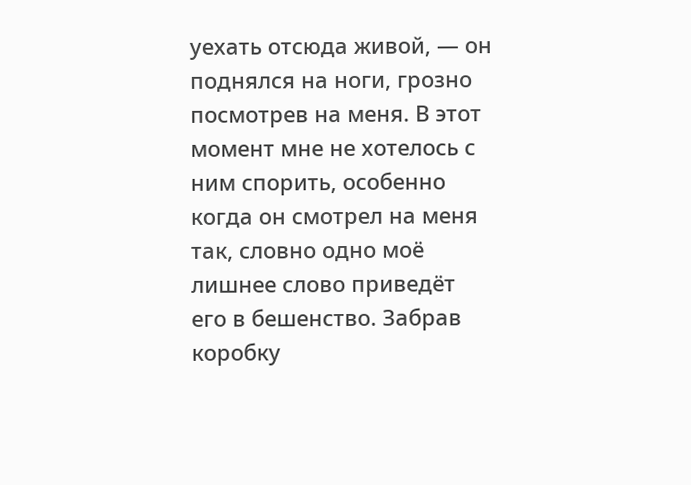уехать отсюда живой, — он поднялся на ноги, грозно посмотрев на меня. В этот момент мне не хотелось с ним спорить, особенно когда он смотрел на меня так, словно одно моё лишнее слово приведёт его в бешенство. Забрав коробку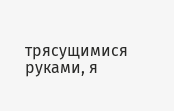трясущимися руками, я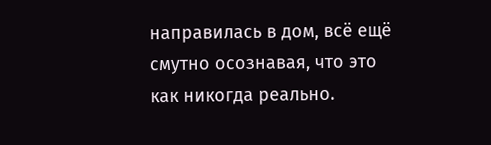направилась в дом, всё ещё смутно осознавая, что это как никогда реально.